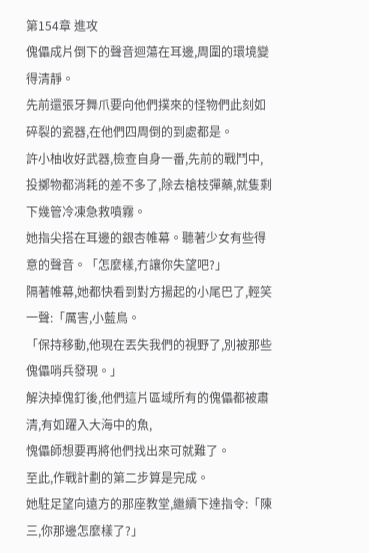第154章 進攻
傀儡成片倒下的聲音迴蕩在耳邊,周圍的環境變得清靜。
先前還張牙舞爪要向他們撲來的怪物們此刻如碎裂的瓷器,在他們四周倒的到處都是。
許小柚收好武器,檢查自身一番,先前的戰鬥中,投擲物都消耗的差不多了,除去槍枝彈藥,就隻剩下幾管冷凍急救噴霧。
她指尖搭在耳邊的銀杏帷幕。聽著少女有些得意的聲音。「怎麼樣,冇讓你失望吧?」
隔著帷幕,她都快看到對方揚起的小尾巴了,輕笑一聲:「厲害,小藍鳥。
「保持移動,他現在丟失我們的視野了,別被那些傀儡哨兵發現。」
解決掉傀釘後,他們這片區域所有的傀儡都被肅清,有如躍入大海中的魚,
愧儡師想要再將他們找出來可就難了。
至此,作戰計劃的第二步算是完成。
她駐足望向遠方的那座教堂,繼續下達指令:「陳三,你那邊怎麼樣了?」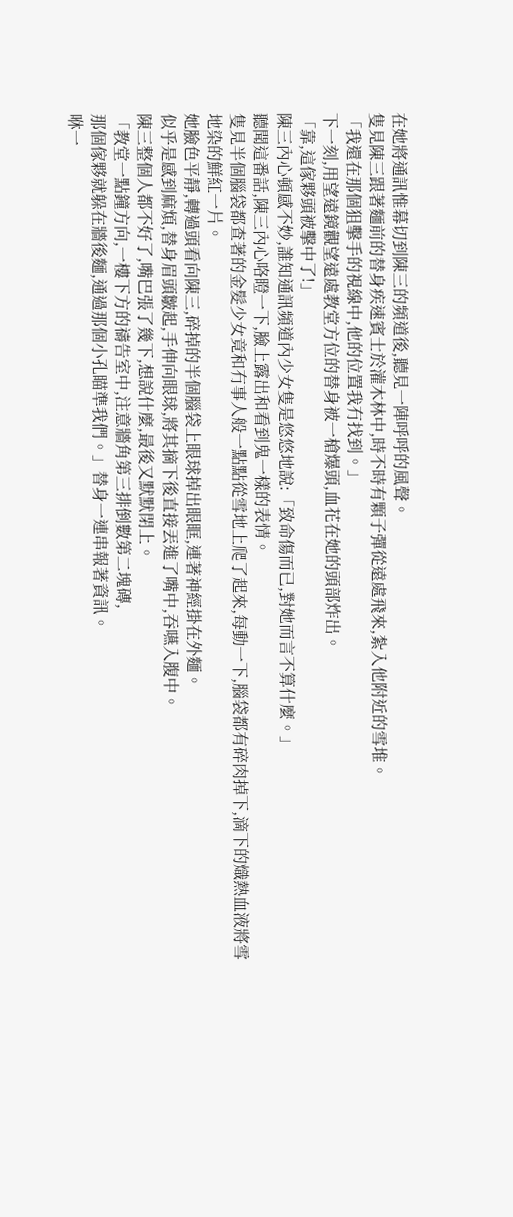在她將通訊惟幕切到陳三的頻道後,聽見一陣呼呼的風聲。
隻見陳三跟著麵前的替身疾速賓士於灌木林中,時不時有顆子彈從遠處飛來,紮入他附近的雪堆。
「我還在那個狙擊手的視線中,他的位置我冇找到。」
下一刻,用望遠鏡觀望遠處教堂方位的替身被一槍爆頭,血花在她的頭部炸出。
「靠,這傢夥頭被擊中了!」
陳三內心頓感不妙,誰知通訊頻道內少女隻是悠悠地說:「致命傷而已,對她而言不算什麼。」
聽聞這番話,陳三內心咯瞪一下,臉上露出和看到鬼一樣的表情。
隻見半個腦袋都查著的金髮少女竟和冇事人般一點點從雪地上爬了起來,每動一下,腦袋都有碎肉掉下,滴下的熾熱血液將雪地染的鮮紅一片。
她臉色平靜,轉過頭看向陳三,碎掉的半個腦袋上眼球掉出眼眶,連著神經掛在外麵。
似乎是感到麻煩,替身眉頭皺起,手伸向眼球,將其摘下後直接丟進了嘴中,吞嚥入腹中。
陳三整個人都不好了,嘴巴張了幾下,想說什麼,最後又默默閉上。
「教堂一點鐘方向,一樓下方的禱告室中,注意牆角第三排倒數第二塊磚,
那個傢夥就躲在牆後麵,通過那個小孔瞄準我們。」替身一連串報著資訊。
咻一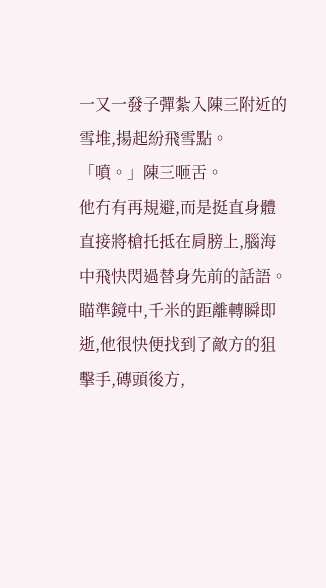一又一發子彈紮入陳三附近的雪堆,揚起紛飛雪點。
「噴。」陳三咂舌。
他冇有再規避,而是挺直身體直接將槍托抵在肩膀上,腦海中飛快閃過替身先前的話語。
瞄準鏡中,千米的距離轉瞬即逝,他很快便找到了敵方的狙擊手,磚頭後方,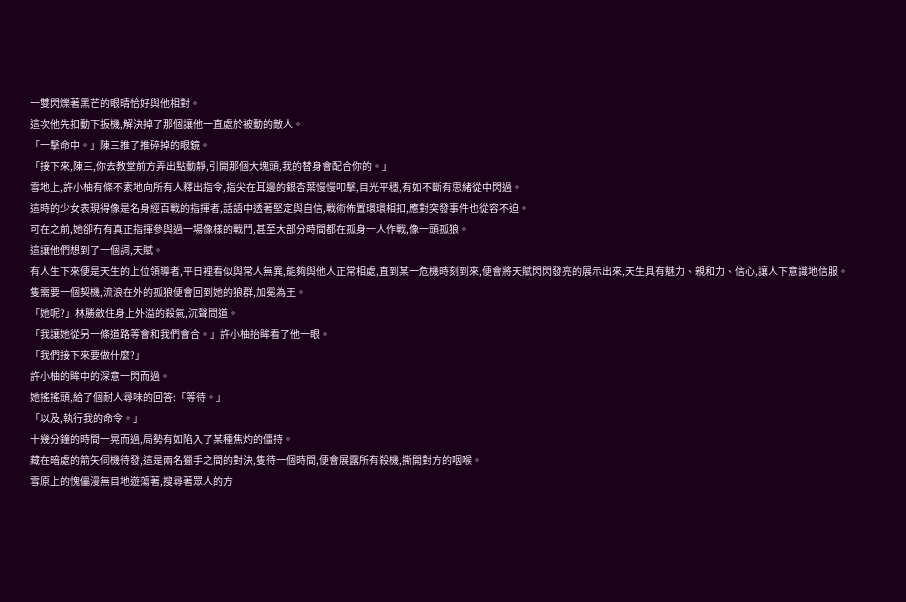一雙閃爍著黑芒的眼晴恰好與他相對。
這次他先扣動下扳機,解決掉了那個讓他一直處於被動的敵人。
「一擊命中。」陳三推了推碎掉的眼鏡。
「接下來,陳三,你去教堂前方弄出點動靜,引開那個大塊頭,我的替身會配合你的。」
雪地上,許小柚有條不素地向所有人釋出指令,指尖在耳邊的銀杏葉慢慢叩擊,目光平穩,有如不斷有思緒從中閃過。
這時的少女表現得像是名身經百戰的指揮者,話語中透著堅定與自信,戰術佈置環環相扣,應對突發事件也從容不迫。
可在之前,她卻冇有真正指揮參與過一場像樣的戰鬥,甚至大部分時間都在孤身一人作戰,像一頭孤狼。
這讓他們想到了一個詞,天賦。
有人生下來便是天生的上位領導者,平日裡看似與常人無異,能夠與他人正常相處,直到某一危機時刻到來,便會將天賦閃閃發亮的展示出來,天生具有魅力、親和力、信心,讓人下意識地信服。
隻需要一個契機,流浪在外的孤狼便會回到她的狼群,加冕為王。
「她呢?」林勝斂住身上外溢的殺氣,沉聲問道。
「我讓她從另一條道路等會和我們會合。」許小柚抬眸看了他一眼。
「我們接下來要做什麼?」
許小柚的眸中的深意一閃而過。
她搖搖頭,給了個耐人尋味的回答:「等待。」
「以及,執行我的命令。」
十幾分鐘的時間一晃而過,局勢有如陷入了某種焦灼的僵持。
藏在暗處的箭矢伺機待發,這是兩名獵手之間的對決,隻待一個時間,便會展露所有殺機,撕開對方的咽喉。
雪原上的愧儡漫無目地遊蕩著,搜尋著眾人的方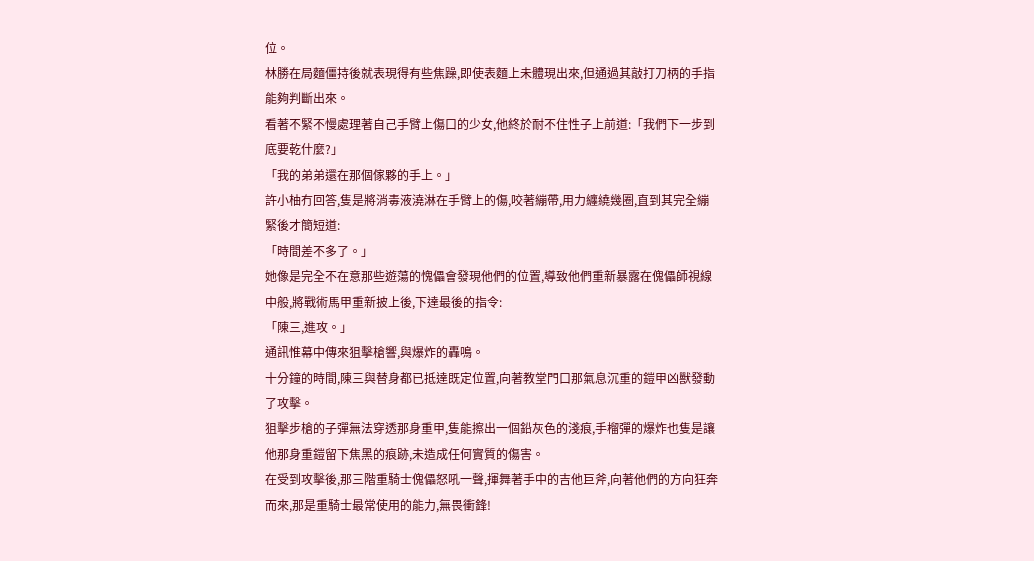位。
林勝在局麵僵持後就表現得有些焦躁,即使表麵上未體現出來,但通過其敲打刀柄的手指能夠判斷出來。
看著不緊不慢處理著自己手臂上傷口的少女,他終於耐不住性子上前道:「我們下一步到底要乾什麼?」
「我的弟弟還在那個傢夥的手上。」
許小柚冇回答,隻是將消毒液澆淋在手臂上的傷,咬著繃帶,用力纏繞幾圈,直到其完全繃緊後才簡短道:
「時間差不多了。」
她像是完全不在意那些遊蕩的愧儡會發現他們的位置,導致他們重新暴露在傀儡師視線中般,將戰術馬甲重新披上後,下達最後的指令:
「陳三,進攻。」
通訊惟幕中傳來狙擊槍響,與爆炸的轟鳴。
十分鐘的時間,陳三與替身都已抵達既定位置,向著教堂門口那氣息沉重的鎧甲凶獸發動了攻擊。
狙擊步槍的子彈無法穿透那身重甲,隻能擦出一個鉛灰色的淺痕,手榴彈的爆炸也隻是讓他那身重鎧留下焦黑的痕跡,未造成任何實質的傷害。
在受到攻擊後,那三階重騎士傀儡怒吼一聲,揮舞著手中的吉他巨斧,向著他們的方向狂奔而來,那是重騎士最常使用的能力,無畏衝鋒!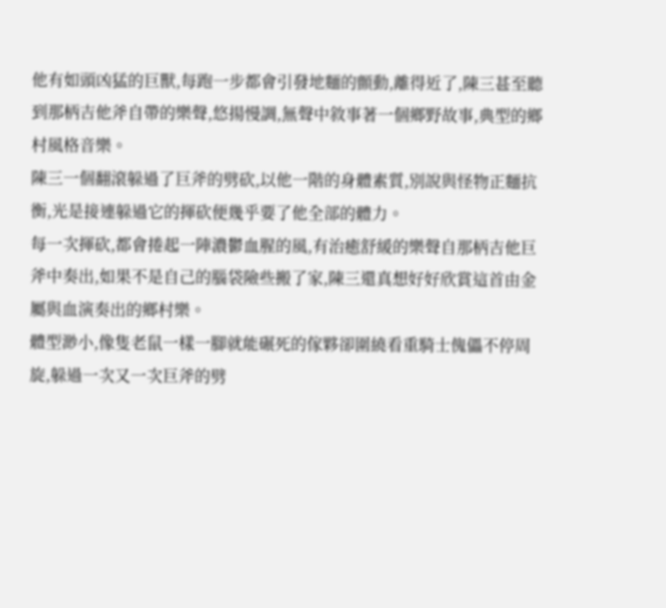他有如頭凶猛的巨獸,每跑一步都會引發地麵的顫動,離得近了,陳三甚至聽到那柄吉他斧自帶的樂聲,悠揚慢調,無聲中敘事著一個鄉野故事,典型的鄉村風格音樂。
陳三一個翻滾躲過了巨斧的劈砍,以他一階的身體素質,別說與怪物正麵抗衡,光是接連躲過它的揮砍便幾乎要了他全部的體力。
每一次揮砍,都會捲起一陣濃鬱血腥的風,有治癒舒緩的樂聲自那柄吉他巨斧中奏出,如果不是自己的腦袋險些搬了家,陳三還真想好好欣賞這首由金屬與血演奏出的鄉村樂。
體型渺小,像隻老鼠一樣一腳就能碾死的傢夥卻圍繞看重騎士傀儡不停周旋,躲過一次又一次巨斧的劈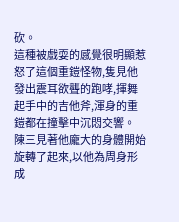砍。
這種被戲耍的感覺很明顯惹怒了這個重鎧怪物,隻見他發出震耳欲聾的跑哮,揮舞起手中的吉他斧,渾身的重鎧都在撞擊中沉悶交響。
陳三見著他龐大的身體開始旋轉了起來,以他為周身形成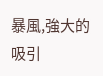暴風,強大的吸引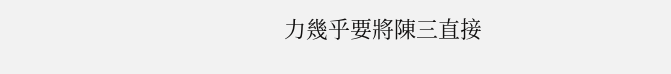力幾乎要將陳三直接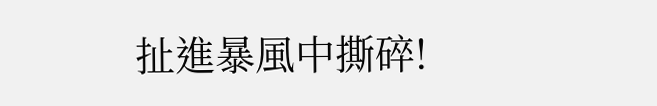扯進暴風中撕碎!